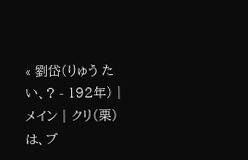« 劉岱(りゅう たい、? - 192年) | メイン | クリ(栗)は、ブ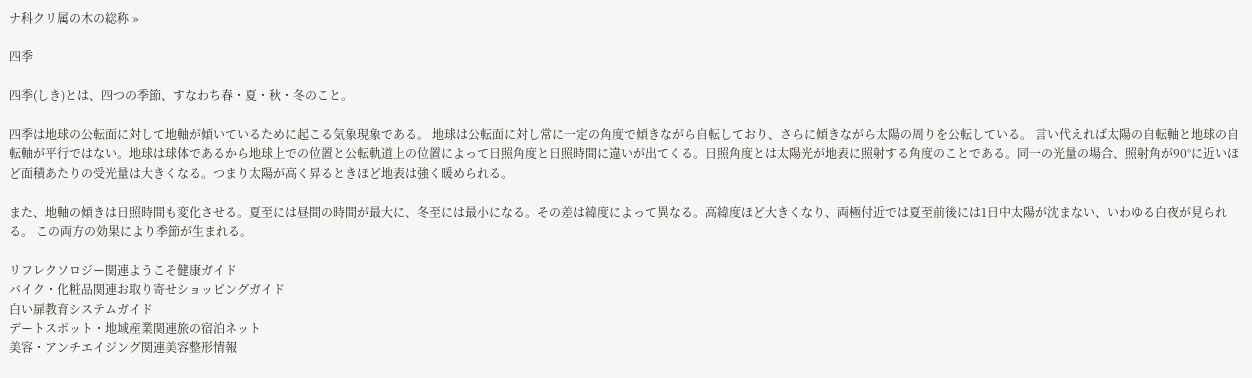ナ科クリ属の木の総称 »

四季

四季(しき)とは、四つの季節、すなわち春・夏・秋・冬のこと。

四季は地球の公転面に対して地軸が傾いているために起こる気象現象である。 地球は公転面に対し常に一定の角度で傾きながら自転しており、さらに傾きながら太陽の周りを公転している。 言い代えれば太陽の自転軸と地球の自転軸が平行ではない。地球は球体であるから地球上での位置と公転軌道上の位置によって日照角度と日照時間に違いが出てくる。日照角度とは太陽光が地表に照射する角度のことである。同一の光量の場合、照射角が90°に近いほど面積あたりの受光量は大きくなる。つまり太陽が高く昇るときほど地表は強く暖められる。

また、地軸の傾きは日照時間も変化させる。夏至には昼間の時間が最大に、冬至には最小になる。その差は緯度によって異なる。高緯度ほど大きくなり、両極付近では夏至前後には1日中太陽が沈まない、いわゆる白夜が見られる。 この両方の効果により季節が生まれる。

リフレクソロジー関連ようこそ健康ガイド
バイク・化粧品関連お取り寄せショッピングガイド
白い扉教育システムガイド
デートスポット・地域産業関連旅の宿泊ネット
美容・アンチエイジング関連美容整形情報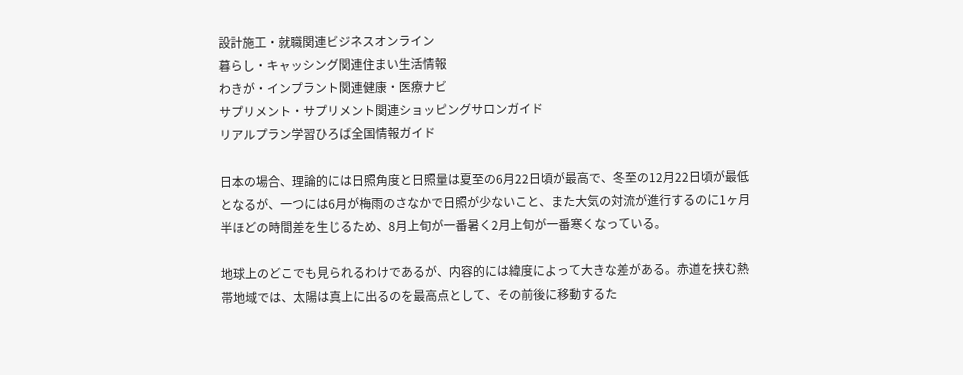設計施工・就職関連ビジネスオンライン
暮らし・キャッシング関連住まい生活情報
わきが・インプラント関連健康・医療ナビ
サプリメント・サプリメント関連ショッピングサロンガイド
リアルプラン学習ひろば全国情報ガイド

日本の場合、理論的には日照角度と日照量は夏至の6月22日頃が最高で、冬至の12月22日頃が最低となるが、一つには6月が梅雨のさなかで日照が少ないこと、また大気の対流が進行するのに1ヶ月半ほどの時間差を生じるため、8月上旬が一番暑く2月上旬が一番寒くなっている。

地球上のどこでも見られるわけであるが、内容的には緯度によって大きな差がある。赤道を挟む熱帯地域では、太陽は真上に出るのを最高点として、その前後に移動するた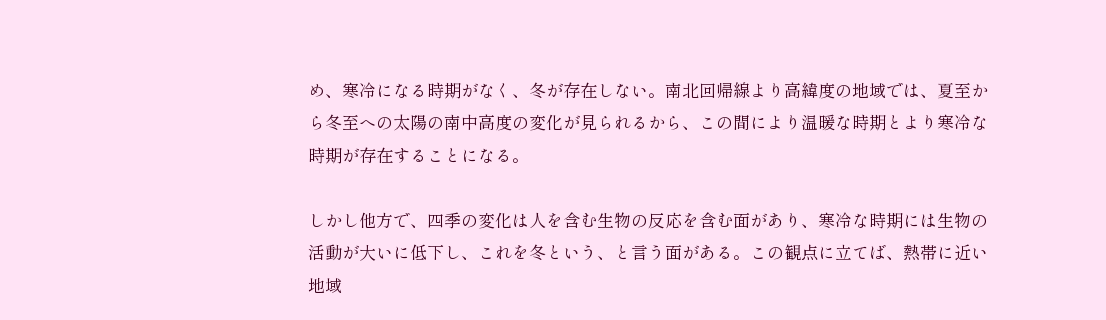め、寒冷になる時期がなく、冬が存在しない。南北回帰線より高緯度の地域では、夏至から冬至への太陽の南中高度の変化が見られるから、この間により温暖な時期とより寒冷な時期が存在することになる。

しかし他方で、四季の変化は人を含む生物の反応を含む面があり、寒冷な時期には生物の活動が大いに低下し、これを冬という、と言う面がある。この観点に立てば、熱帯に近い地域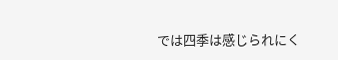では四季は感じられにく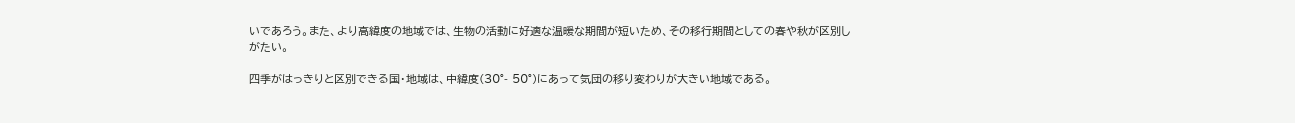いであろう。また、より高緯度の地域では、生物の活動に好適な温暖な期間が短いため、その移行期間としての春や秋が区別しがたい。

四季がはっきりと区別できる国・地域は、中緯度(30°- 50°)にあって気団の移り変わりが大きい地域である。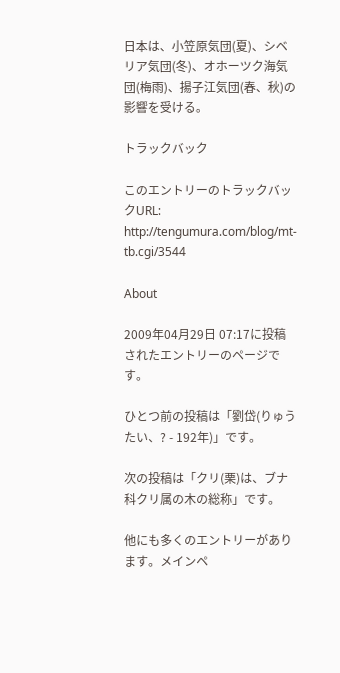日本は、小笠原気団(夏)、シベリア気団(冬)、オホーツク海気団(梅雨)、揚子江気団(春、秋)の影響を受ける。

トラックバック

このエントリーのトラックバックURL:
http://tengumura.com/blog/mt-tb.cgi/3544

About

2009年04月29日 07:17に投稿されたエントリーのページです。

ひとつ前の投稿は「劉岱(りゅう たい、? - 192年)」です。

次の投稿は「クリ(栗)は、ブナ科クリ属の木の総称」です。

他にも多くのエントリーがあります。メインペ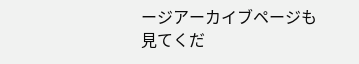ージアーカイブページも見てくだ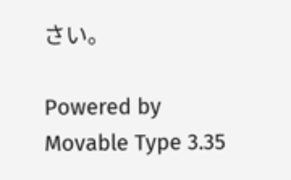さい。

Powered by
Movable Type 3.35